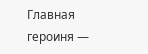Главная героиня —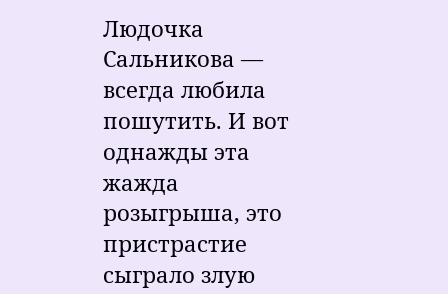Людочка Сальникова — всегда любила пошутить. И вот однажды эта жажда розыгрыша, это пристрастие сыграло злую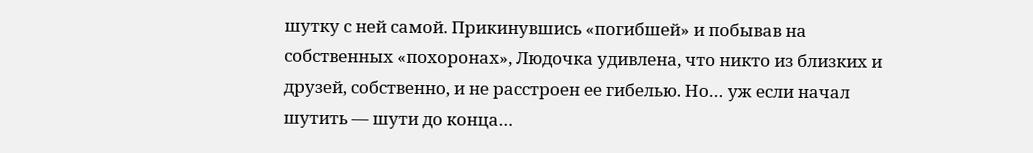шутку с ней самой. Прикинувшись «погибшей» и побывав на собственных «похоронах», Людочка удивлена, что никто из близких и друзей, собственно, и не расстроен ее гибелью. Но… уж если начал шутить — шути до конца…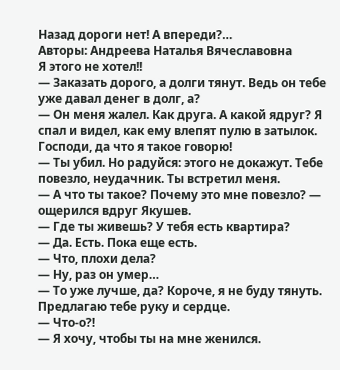Назад дороги нет! А впереди?…
Авторы: Андреева Наталья Вячеславовна
Я этого не хотел!!
— Заказать дорого, а долги тянут. Ведь он тебе уже давал денег в долг, а?
— Он меня жалел. Как друга. А какой ядруг? Я спал и видел, как ему влепят пулю в затылок. Господи, да что я такое говорю!
— Ты убил. Но радуйся: этого не докажут. Тебе повезло, неудачник. Ты встретил меня.
— А что ты такое? Почему это мне повезло? — ощерился вдруг Якушев.
— Где ты живешь? У тебя есть квартира?
— Да. Есть. Пока еще есть.
— Что, плохи дела?
— Ну, раз он умер…
— То уже лучше, да? Короче, я не буду тянуть. Предлагаю тебе руку и сердце.
— Что-о?!
— Я хочу, чтобы ты на мне женился.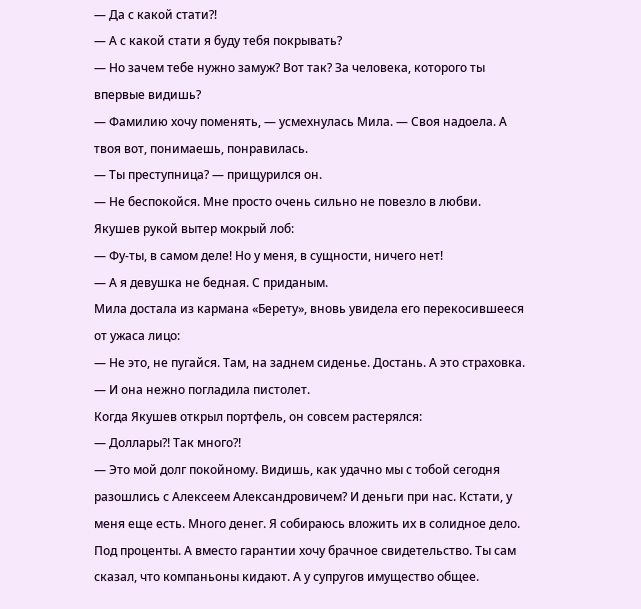— Да с какой стати?!
— А с какой стати я буду тебя покрывать?
— Но зачем тебе нужно замуж? Вот так? За человека, которого ты впервые видишь?
— Фамилию хочу поменять, — усмехнулась Мила. — Своя надоела. А твоя вот, понимаешь, понравилась.
— Ты преступница? — прищурился он.
— Не беспокойся. Мне просто очень сильно не повезло в любви.
Якушев рукой вытер мокрый лоб:
— Фу-ты, в самом деле! Но у меня, в сущности, ничего нет!
— А я девушка не бедная. С приданым.
Мила достала из кармана «Берету», вновь увидела его перекосившееся от ужаса лицо:
— Не это, не пугайся. Там, на заднем сиденье. Достань. А это страховка. — И она нежно погладила пистолет.
Когда Якушев открыл портфель, он совсем растерялся:
— Доллары?! Так много?!
— Это мой долг покойному. Видишь, как удачно мы с тобой сегодня разошлись с Алексеем Александровичем? И деньги при нас. Кстати, у меня еще есть. Много денег. Я собираюсь вложить их в солидное дело. Под проценты. А вместо гарантии хочу брачное свидетельство. Ты сам сказал, что компаньоны кидают. А у супругов имущество общее.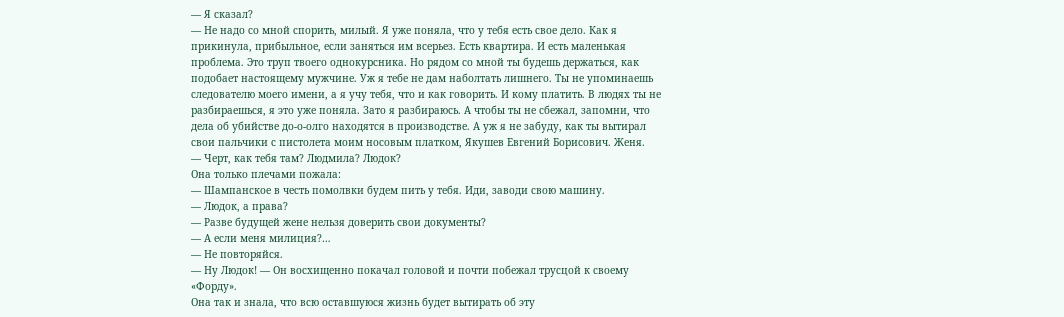— Я сказал?
— Не надо со мной спорить, милый. Я уже поняла, что у тебя есть свое дело. Как я прикинула, прибыльное, если заняться им всерьез. Есть квартира. И есть маленькая проблема. Это труп твоего однокурсника. Но рядом со мной ты будешь держаться, как подобает настоящему мужчине. Уж я тебе не дам наболтать лишнего. Ты не упоминаешь следователю моего имени, а я учу тебя, что и как говорить. И кому платить. В людях ты не разбираешься, я это уже поняла. Зато я разбираюсь. А чтобы ты не сбежал, запомни, что дела об убийстве до-о-олго находятся в производстве. А уж я не забуду, как ты вытирал свои пальчики с пистолета моим носовым платком, Якушев Евгений Борисович. Женя.
— Черт, как тебя там? Людмила? Людок?
Она только плечами пожала:
— Шампанское в честь помолвки будем пить у тебя. Иди, заводи свою машину.
— Людок, а права?
— Разве будущей жене нельзя доверить свои документы?
— А если меня милиция?…
— Не повторяйся.
— Ну Людок! — Он восхищенно покачал головой и почти побежал трусцой к своему «Форду».
Она так и знала, что всю оставшуюся жизнь будет вытирать об эту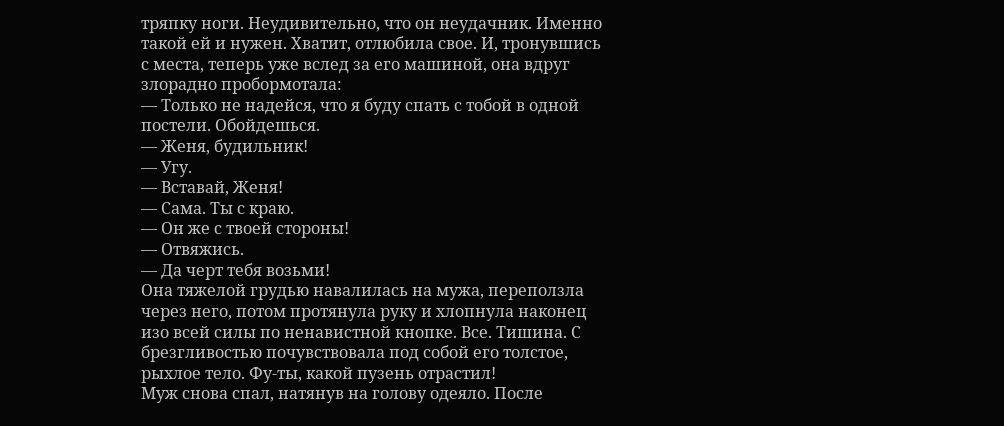тряпку ноги. Неудивительно, что он неудачник. Именно такой ей и нужен. Хватит, отлюбила свое. И, тронувшись с места, теперь уже вслед за его машиной, она вдруг злорадно пробормотала:
— Только не надейся, что я буду спать с тобой в одной постели. Обойдешься.
— Женя, будильник!
— Угу.
— Вставай, Женя!
— Сама. Ты с краю.
— Он же с твоей стороны!
— Отвяжись.
— Да черт тебя возьми!
Она тяжелой грудью навалилась на мужа, переползла через него, потом протянула руку и хлопнула наконец изо всей силы по ненавистной кнопке. Все. Тишина. С брезгливостью почувствовала под собой его толстое, рыхлое тело. Фу-ты, какой пузень отрастил!
Муж снова спал, натянув на голову одеяло. После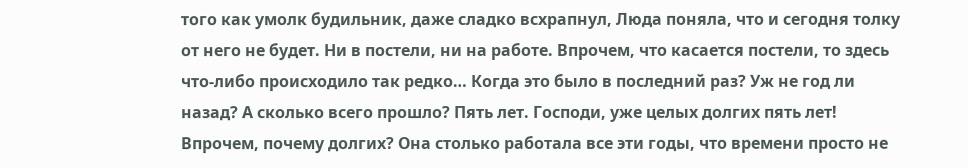того как умолк будильник, даже сладко всхрапнул, Люда поняла, что и сегодня толку от него не будет. Ни в постели, ни на работе. Впрочем, что касается постели, то здесь что-либо происходило так редко… Когда это было в последний раз? Уж не год ли назад? А сколько всего прошло? Пять лет. Господи, уже целых долгих пять лет!
Впрочем, почему долгих? Она столько работала все эти годы, что времени просто не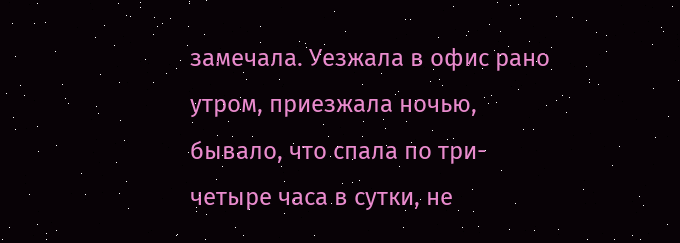замечала. Уезжала в офис рано утром, приезжала ночью, бывало, что спала по три-четыре часа в сутки, не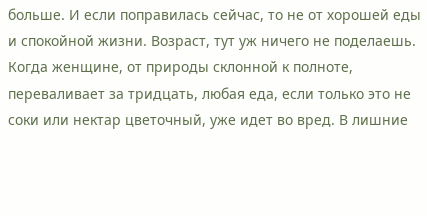больше. И если поправилась сейчас, то не от хорошей еды и спокойной жизни. Возраст, тут уж ничего не поделаешь. Когда женщине, от природы склонной к полноте, переваливает за тридцать, любая еда, если только это не соки или нектар цветочный, уже идет во вред. В лишние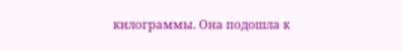килограммы. Она подошла к